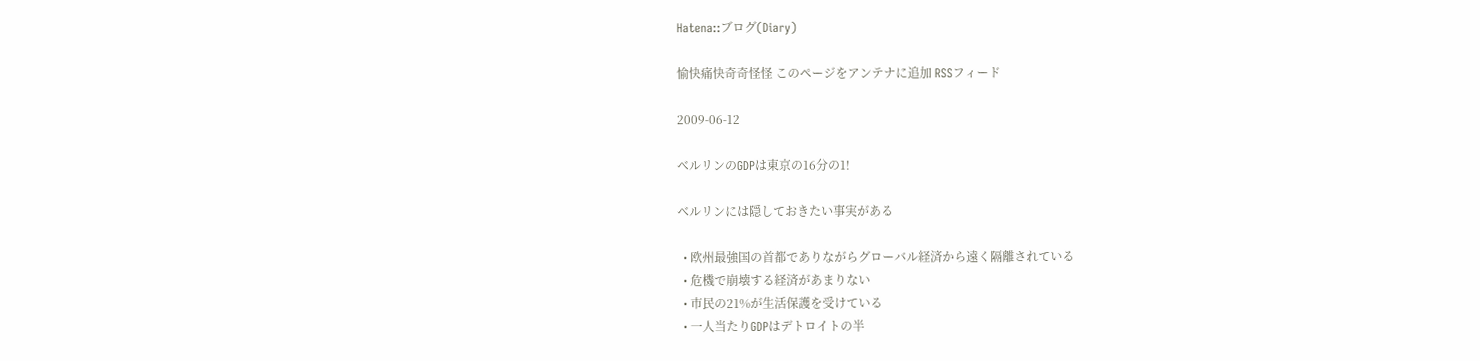Hatena::ブログ(Diary)

愉快痛快奇奇怪怪 このページをアンテナに追加 RSSフィード

2009-06-12

ベルリンのGDPは東京の16分の1!

ベルリンには隠しておきたい事実がある

  • 欧州最強国の首都でありながらグローバル経済から遠く隔離されている
  • 危機で崩壊する経済があまりない
  • 市民の21%が生活保護を受けている
  • 一人当たりGDPはデトロイトの半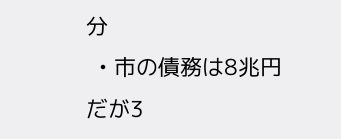分
  • 市の債務は8兆円だが3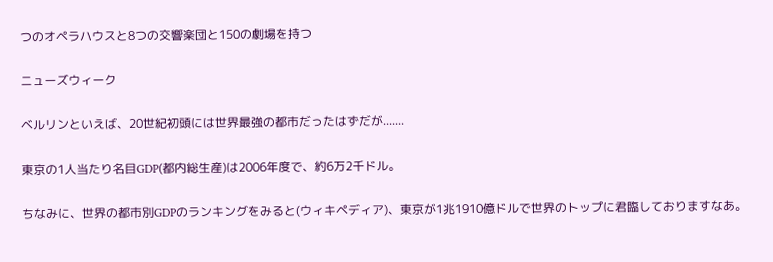つのオペラハウスと8つの交響楽団と150の劇場を持つ

ニューズウィーク

ベルリンといえば、20世紀初頭には世界最強の都市だったはずだが.......

東京の1人当たり名目GDP(都内総生産)は2006年度で、約6万2千ドル。

ちなみに、世界の都市別GDPのランキングをみると(ウィキペディア)、東京が1兆1910億ドルで世界のトップに君臨しておりますなあ。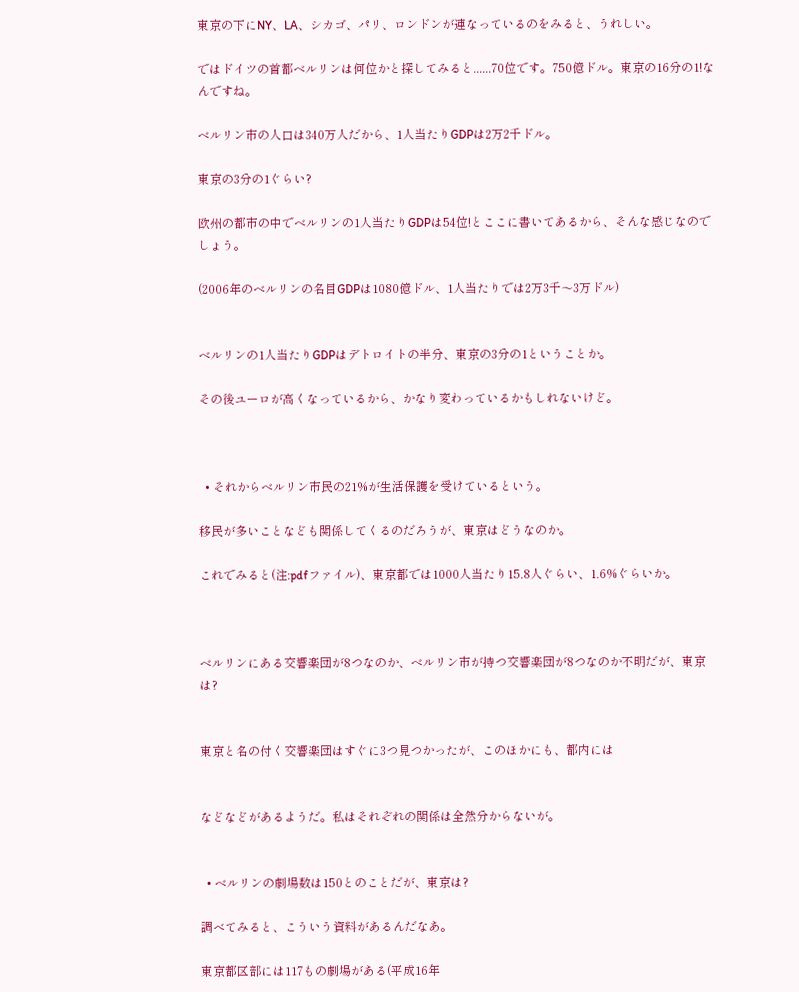東京の下にNY、LA、シカゴ、パリ、ロンドンが連なっているのをみると、うれしい。

ではドイツの首都ベルリンは何位かと探してみると......70位です。750億ドル。東京の16分の1!なんですね。

ベルリン市の人口は340万人だから、1人当たりGDPは2万2千ドル。

東京の3分の1ぐらい?

欧州の都市の中でベルリンの1人当たりGDPは54位!とここに書いてあるから、そんな感じなのでしょう。

(2006年のベルリンの名目GDPは1080億ドル、1人当たりでは2万3千〜3万ドル)


ベルリンの1人当たりGDPはデトロイトの半分、東京の3分の1ということか。

その後ユーロが高くなっているから、かなり変わっているかもしれないけど。



  • それからベルリン市民の21%が生活保護を受けているという。

移民が多いことなども関係してくるのだろうが、東京はどうなのか。

これでみると(注:pdfファイル)、東京都では1000人当たり15.8人ぐらい、1.6%ぐらいか。



ベルリンにある交響楽団が8つなのか、ベルリン市が持つ交響楽団が8つなのか不明だが、東京は?


東京と名の付く交響楽団はすぐに3つ見つかったが、このほかにも、都内には


などなどがあるようだ。私はそれぞれの関係は全然分からないが。


  • ベルリンの劇場数は150とのことだが、東京は?

調べてみると、こういう資料があるんだなあ。

東京都区部には117もの劇場がある(平成16年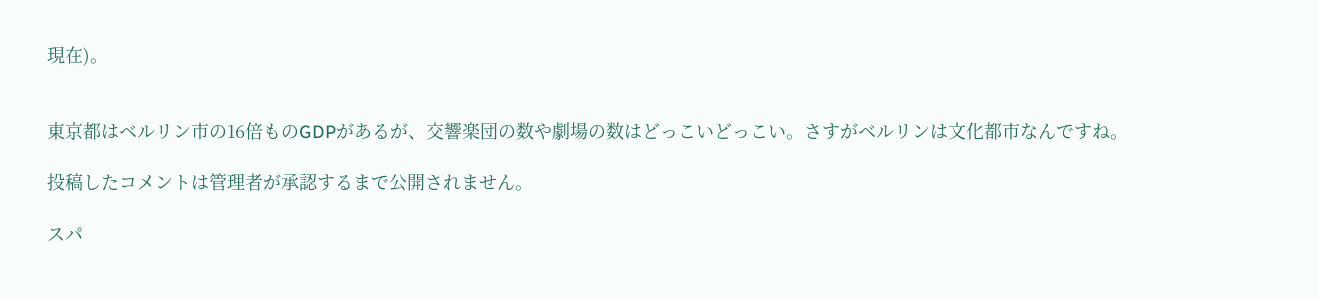現在)。


東京都はベルリン市の16倍ものGDPがあるが、交響楽団の数や劇場の数はどっこいどっこい。さすがベルリンは文化都市なんですね。

投稿したコメントは管理者が承認するまで公開されません。

スパ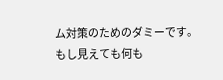ム対策のためのダミーです。もし見えても何も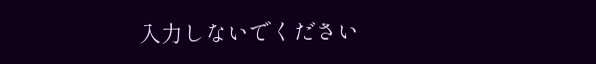入力しないでください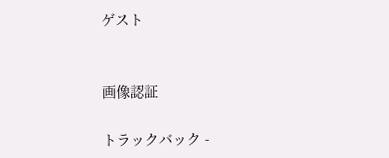ゲスト


画像認証

トラックバック -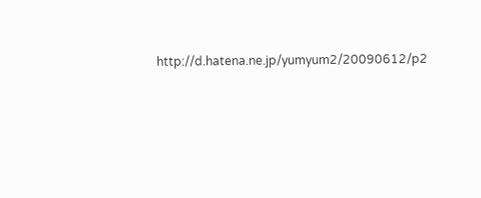http://d.hatena.ne.jp/yumyum2/20090612/p2